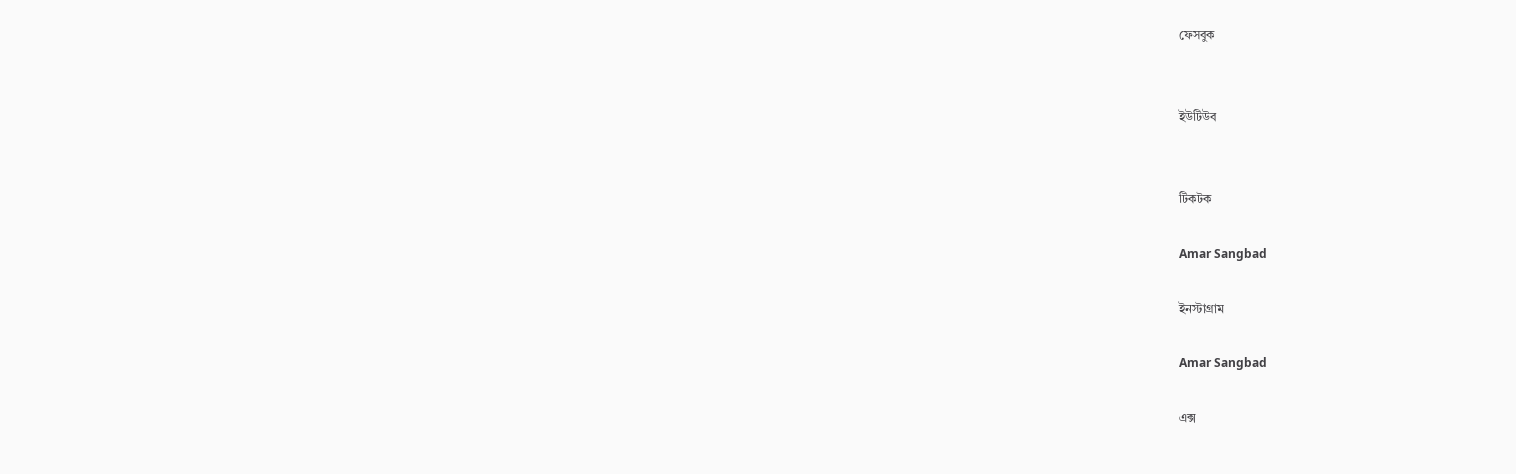ফেসবুক


ইউটিউব


টিকটক

Amar Sangbad

ইনস্টাগ্রাম

Amar Sangbad

এক্স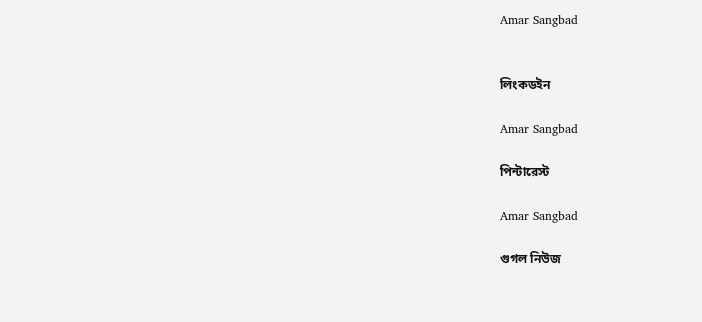Amar Sangbad


লিংকডইন

Amar Sangbad

পিন্টারেস্ট

Amar Sangbad

গুগল নিউজ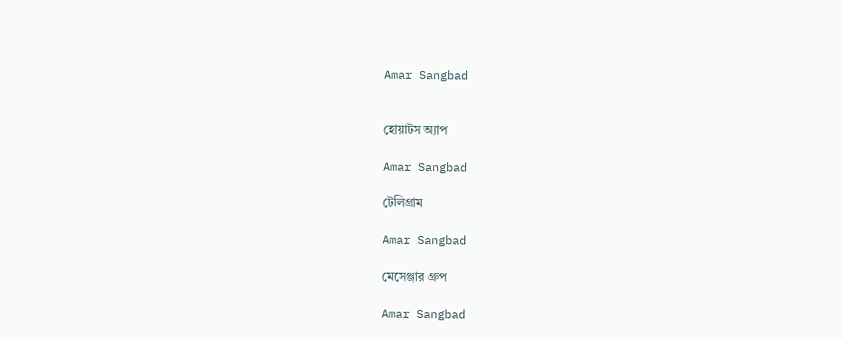Amar Sangbad


হোয়াটস অ্যাপ

Amar Sangbad

টেলিগ্রাম

Amar Sangbad

মেসেঞ্জার গ্রুপ

Amar Sangbad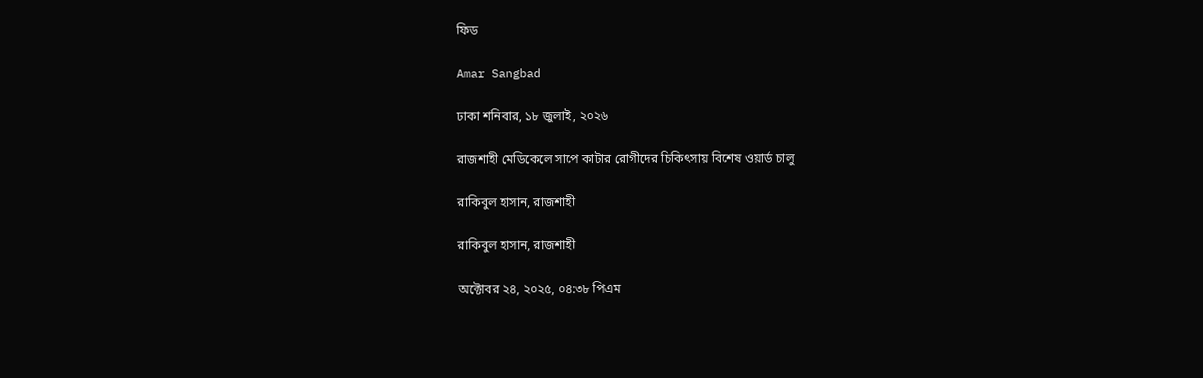ফিড

Amar Sangbad

ঢাকা শনিবার, ১৮ জুলাই, ২০২৬

রাজশাহী মেডিকেলে সাপে কাটার রোগীদের চিকিৎসায় বিশেষ ওয়ার্ড চালু

রাকিবুল হাসান, রাজশাহী

রাকিবুল হাসান, রাজশাহী

অক্টোবর ২৪, ২০২৫, ০৪:৩৮ পিএম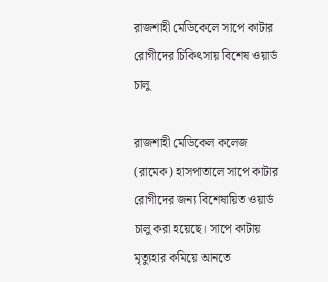রাজশাহী মেডিকেলে সাপে কাটার রোগীদের চিকিৎসায় বিশেষ ওয়ার্ড চালু

রাজশাহী মেডিকেল কলেজ (রামেক) হাসপাতালে সাপে কাটার রোগীদের জন্য বিশেষায়িত ওয়ার্ড চালু করা হয়েছে। সাপে কাটায় মৃত্যুহার কমিয়ে আনতে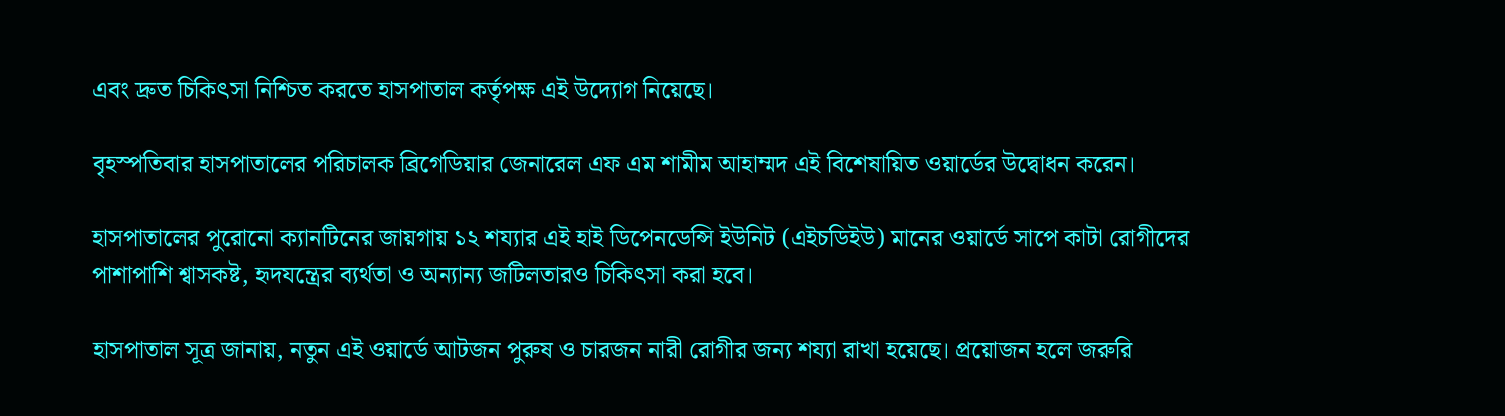এবং দ্রুত চিকিৎসা নিশ্চিত করতে হাসপাতাল কর্তৃপক্ষ এই উদ্যোগ নিয়েছে।

বৃহস্পতিবার হাসপাতালের পরিচালক ব্রিগেডিয়ার জেনারেল এফ এম শামীম আহাম্মদ এই বিশেষায়িত ওয়ার্ডের উদ্বোধন করেন।

হাসপাতালের পুরোনো ক্যানটিনের জায়গায় ১২ শয্যার এই হাই ডিপেনডেন্সি ইউনিট (এইচডিইউ) মানের ওয়ার্ডে সাপে কাটা রোগীদের পাশাপাশি শ্বাসকষ্ট, হৃদযন্ত্রের ব্যর্থতা ও অন্যান্য জটিলতারও চিকিৎসা করা হবে।

হাসপাতাল সূত্র জানায়, নতুন এই ওয়ার্ডে আটজন পুরুষ ও চারজন নারী রোগীর জন্য শয্যা রাখা হয়েছে। প্রয়োজন হলে জরুরি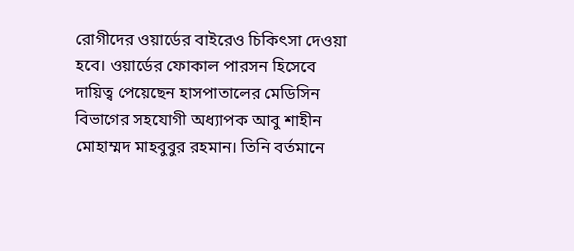রোগীদের ওয়ার্ডের বাইরেও চিকিৎসা দেওয়া হবে। ওয়ার্ডের ফোকাল পারসন হিসেবে দায়িত্ব পেয়েছেন হাসপাতালের মেডিসিন বিভাগের সহযোগী অধ্যাপক আবু শাহীন মোহাম্মদ মাহবুবুর রহমান। তিনি বর্তমানে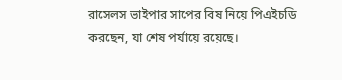রাসেলস ভাইপার সাপের বিষ নিয়ে পিএইচডি করছেন, যা শেষ পর্যায়ে রয়েছে।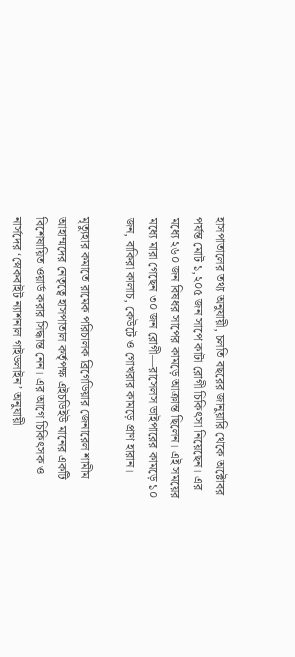হাসপাতালের তথ্য অনুযায়ী, চলতি বছরের জানুয়ারি থেকে অক্টোবর পর্যন্ত মোট ১,২০৫ জন সাপে কাটা রোগী চিকিৎসা নিয়েছেন। এর মধ্যে ২৬০ জন বিষধর সাপের কামড়ে আক্রান্ত ছিলেন। এই সময়ের মধ্যে মারা গেছেন ৩০ জন রোগী—রাসেলস ভাইপারের কামড়ে ১০ জন, বাকিরা কালাচ, কেউটে ও গোখরার কামড়ে প্রাণ হারান।

মৃত্যুহার কমাতে রামেক পরিচালক ব্রিগেডিয়ার জেনারেল শামীম আহাম্মদের নেতৃত্বে হাসপাতাল কর্তৃপক্ষ এইচডিইউ মানের একটি বিশেষায়িত ওয়ার্ড করার সিদ্ধান্ত নেন। এর আগে চিকিৎসক ও নার্সদের ‘স্নেকবাইট ন্যাশনাল গাইডলাইন’ অনুযায়ী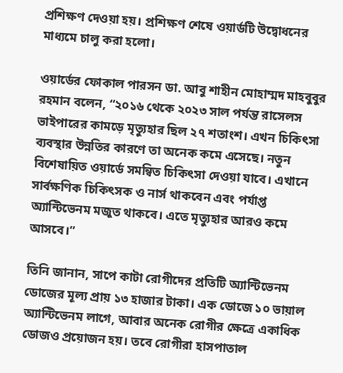প্রশিক্ষণ দেওয়া হয়। প্রশিক্ষণ শেষে ওয়ার্ডটি উদ্বোধনের মাধ্যমে চালু করা হলো।

ওয়ার্ডের ফোকাল পারসন ডা. আবু শাহীন মোহাম্মদ মাহবুবুর রহমান বলেন, “২০১৬ থেকে ২০২৩ সাল পর্যন্ত রাসেলস ভাইপারের কামড়ে মৃত্যুহার ছিল ২৭ শতাংশ। এখন চিকিৎসা ব্যবস্থার উন্নতির কারণে তা অনেক কমে এসেছে। নতুন বিশেষায়িত ওয়ার্ডে সমন্বিত চিকিৎসা দেওয়া যাবে। এখানে সার্বক্ষণিক চিকিৎসক ও নার্স থাকবেন এবং পর্যাপ্ত অ্যান্টিভেনম মজুত থাকবে। এতে মৃত্যুহার আরও কমে আসবে।”

তিনি জানান, সাপে কাটা রোগীদের প্রতিটি অ্যান্টিভেনম ডোজের মূল্য প্রায় ১৩ হাজার টাকা। এক ডোজে ১০ ভায়াল অ্যান্টিভেনম লাগে, আবার অনেক রোগীর ক্ষেত্রে একাধিক ডোজও প্রয়োজন হয়। তবে রোগীরা হাসপাতাল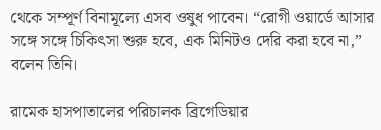থেকে সম্পূর্ণ বিনামূল্যে এসব ওষুধ পাবেন। “রোগী ওয়ার্ডে আসার সঙ্গে সঙ্গে চিকিৎসা শুরু হবে, এক মিনিটও দেরি করা হবে না,” বলেন তিনি।

রামেক হাসপাতালের পরিচালক ব্রিগেডিয়ার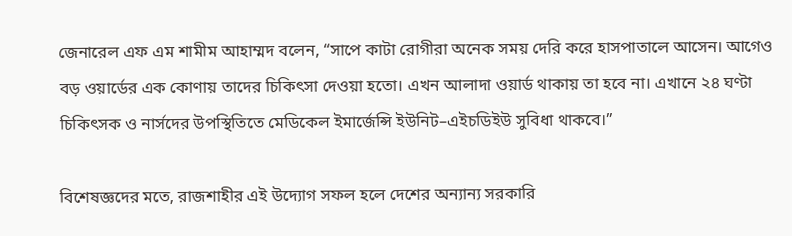জেনারেল এফ এম শামীম আহাম্মদ বলেন, “সাপে কাটা রোগীরা অনেক সময় দেরি করে হাসপাতালে আসেন। আগেও বড় ওয়ার্ডের এক কোণায় তাদের চিকিৎসা দেওয়া হতো। এখন আলাদা ওয়ার্ড থাকায় তা হবে না। এখানে ২৪ ঘণ্টা চিকিৎসক ও নার্সদের উপস্থিতিতে মেডিকেল ইমার্জেন্সি ইউনিট–এইচডিইউ সুবিধা থাকবে।”

বিশেষজ্ঞদের মতে, রাজশাহীর এই উদ্যোগ সফল হলে দেশের অন্যান্য সরকারি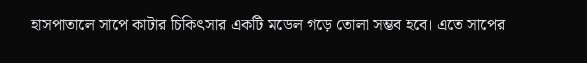হাসপাতালে সাপে কাটার চিকিৎসার একটি মডেল গড়ে তোলা সম্ভব হবে। এতে সাপের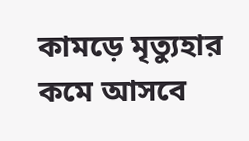কামড়ে মৃত্যুহার কমে আসবে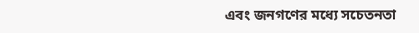এবং জনগণের মধ্যে সচেতনতা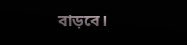বাড়বে।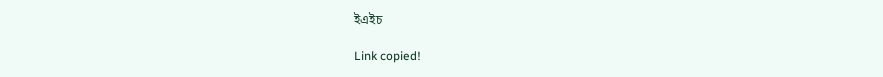ইএইচ

Link copied!